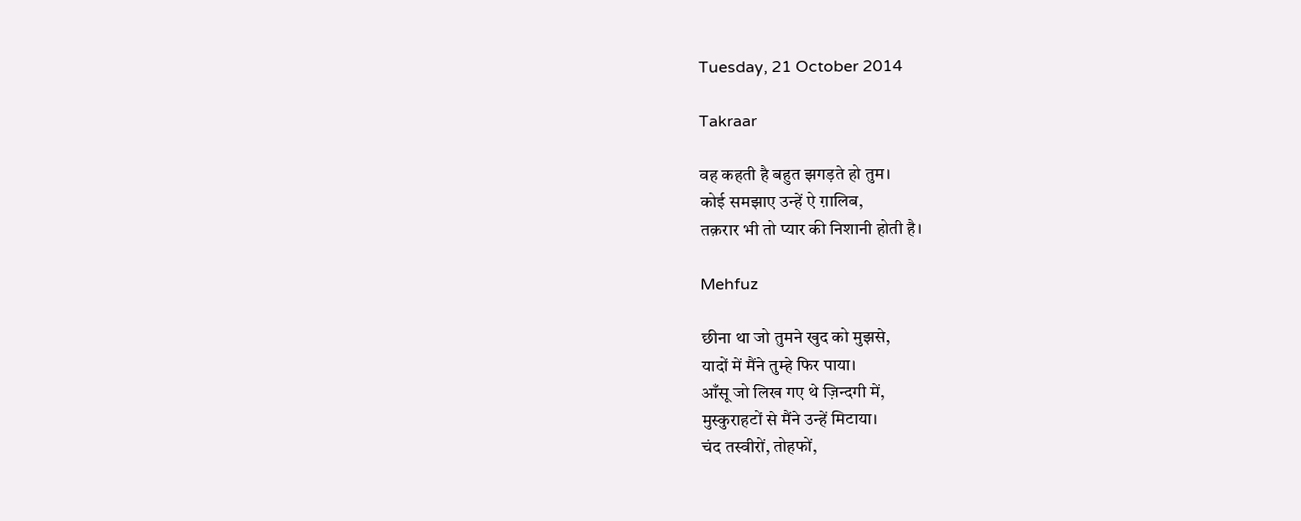Tuesday, 21 October 2014

Takraar

वह कहती है बहुत झगड़ते हो तुम।
कोई समझाए उन्हें ऐ ग़ालिब,
तक़रार भी तो प्यार की निशानी होती है।

Mehfuz

छीना था जो तुमने खुद को मुझसे,
यादों में मैंने तुम्हे फिर पाया।
आँसू जो लिख गए थे ज़िन्दगी में,
मुस्कुराहटों से मैंने उन्हें मिटाया।
चंद तस्वीरों, तोहफों,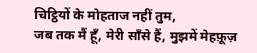चिट्ठियों के मोहताज नहीं तुम,
जब तक मैं हूँ, मेरी साँसे हैं, मुझमें मेहफ़ूज़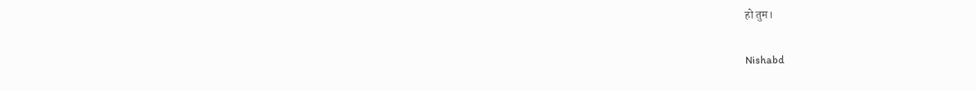हो तुम।

Nishabd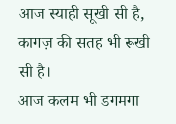आज स्याही सूखी सी है,
कागज़ की सतह भी रूखी सी है।
आज कलम भी डगमगा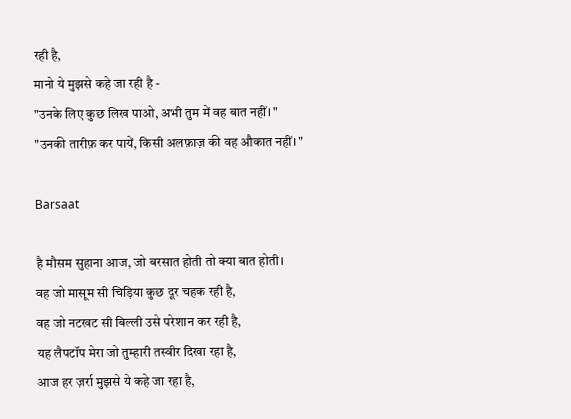रही है,
मानो ये मुझसे कहे जा रही है -
"उनके लिए कुछ लिख पाओ, अभी तुम में वह बात नहीं। "
"उनकी तारीफ़ कर पायें, किसी अलफ़ाज़ की वह औकात नहीं। "

Barsaat

है मौसम सुहाना आज, जो बरसात होती तो क्या बात होती।
वह जो मासूम सी चिड़िया कुछ दूर चहक रही है,
वह जो नटखट सी बिल्ली उसे परेशान कर रही है,
यह लैपटॉप मेरा जो तुम्हारी तस्वीर दिखा रहा है,
आज हर ज़र्रा मुझसे ये कहे जा रहा है,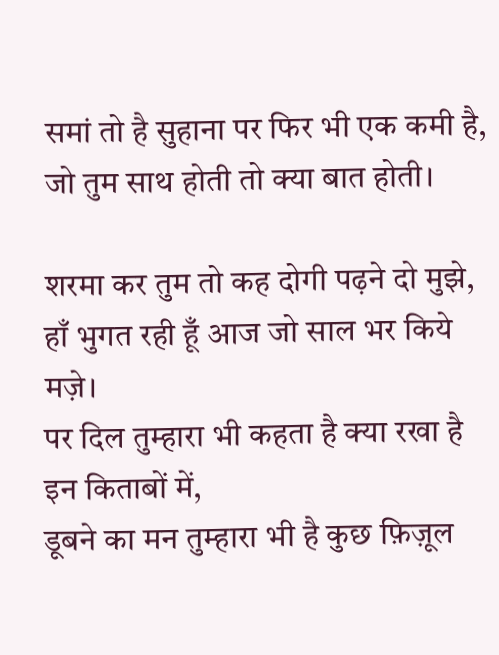समां तो है सुहाना पर फिर भी एक कमी है,
जो तुम साथ होती तो क्या बात होती।

शरमा कर तुम तो कह दोगी पढ़ने दो मुझे,
हाँ भुगत रही हूँ आज जो साल भर किये मज़े।
पर दिल तुम्हारा भी कहता है क्या रखा है इन किताबों में,
डूबने का मन तुम्हारा भी है कुछ फ़िज़ूल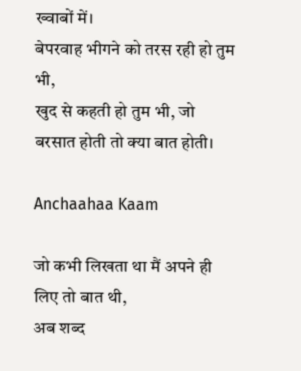ख्वाबों में।
बेपरवाह भीगने को तरस रही हो तुम भी,
खुद से कहती हो तुम भी, जो बरसात होती तो क्या बात होती।

Anchaahaa Kaam

जो कभी लिखता था मैं अपने ही लिए तो बात थी,
अब शब्द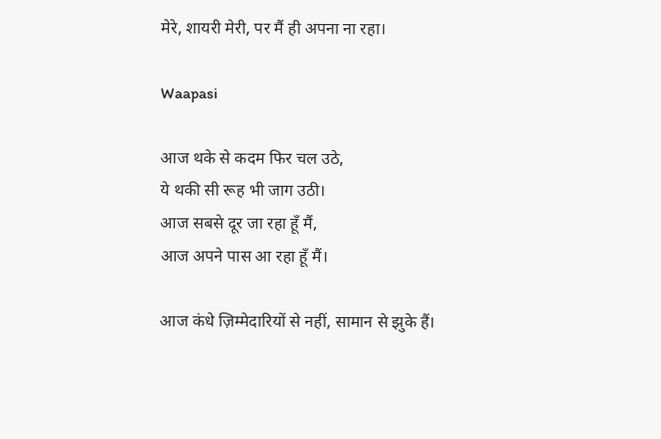मेरे, शायरी मेरी, पर मैं ही अपना ना रहा।

Waapasi

आज थके से कदम फिर चल उठे,
ये थकी सी रूह भी जाग उठी।
आज सबसे दूर जा रहा हूँ मैं,
आज अपने पास आ रहा हूँ मैं।

आज कंधे ज़िम्मेदारियों से नहीं, सामान से झुके हैं।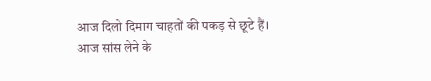आज दिलो दिमाग चाहतों की पकड़ से छूटे हैं।
आज सांस लेने के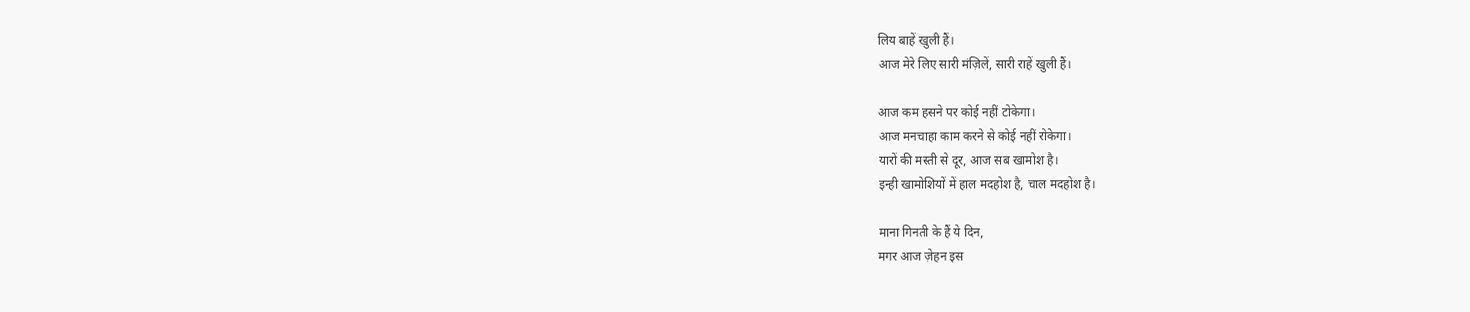लिय बाहें खुली हैं।
आज मेरे लिए सारी मंज़िलें, सारी राहें खुली हैं।

आज कम हसने पर कोई नहीं टोकेगा।
आज मनचाहा काम करने से कोई नहीं रोकेगा।
यारों की मस्ती से दूर, आज सब खामोश है।
इन्ही खामोशियों में हाल मदहोश है, चाल मदहोश है।

माना गिनती के हैं ये दिन,
मगर आज ज़ेहन इस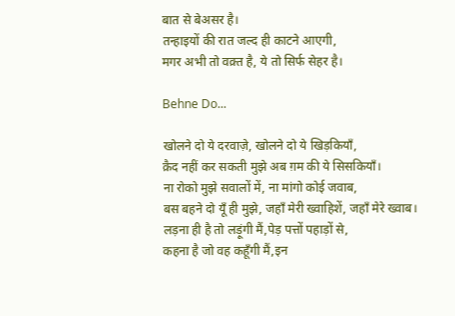बात से बेअसर है।
तन्हाइयों की रात जल्द ही काटने आएगी,
मगर अभी तो वक़्त है, ये तो सिर्फ सेहर है।

Behne Do...

खोलने दो ये दरवाज़े, खोलने दो ये खिड़कियाँ,
क़ैद नहीं कर सकती मुझे अब ग़म की ये सिसकियाँ।
ना रोको मुझे सवालों में, ना मांगो कोई जवाब,
बस बहने दो यूँ ही मुझे, जहाँ मेरी ख्वाहिशें, जहाँ मेरे ख्वाब।
लड़ना ही है तो लड़ूंगी मैं,पेड़ पत्तों पहाड़ों से,
कहना है जो वह कहूँगी मैं,इन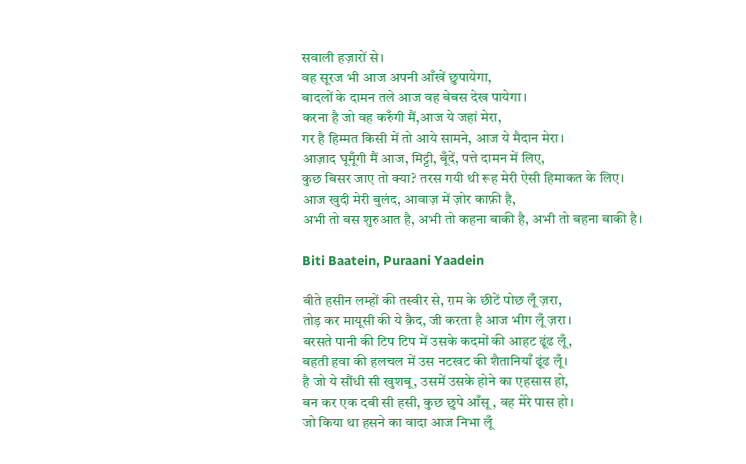सवाली हज़ारों से।
वह सूरज भी आज अपनी आँखें छुपायेगा,
बादलों के दामन तले आज वह बेबस देख पायेगा।
करना है जो वह करुँगी मैं,आज ये जहां मेरा,
गर है हिम्मत किसी में तो आये सामने, आज ये मैदान मेरा।
आज़ाद घूमूँगी मैं आज, मिट्टी, बूँदें, पत्ते दामन में लिए,
कुछ बिसर जाए तो क्या? तरस गयी थी रूह मेरी ऐसी हिमाकत के लिए।
आज खुदी मेरी बुलंद, आवाज़ में ज़ोर काफ़ी है,
अभी तो बस शुरुआत है, अभी तो कहना बाकी है, अभी तो बहना बाकी है।

Biti Baatein, Puraani Yaadein

बीते हसीन लम्हों की तस्वीर से, ग़म के छीटें पोछ लूँ ज़रा,
तोड़ कर मायूसी की ये क़ैद, जी करता है आज भीग लूँ ज़रा।
बरसते पानी की टिप टिप में उसके कदमों की आहट ढूंढ लूँ,
बहती हवा की हलचल में उस नटखट की शैतानियाँ ढूंढ लूँ।
है जो ये सौंधी सी खुशबू, उसमें उसके होने का एहसास हो,
बन कर एक दबी सी हसी, कुछ छुपे आँसू , वह मेरे पास हो।
जो किया था हसने का वादा आज निभा लूँ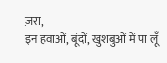ज़रा,
इन हवाओं, बूंदों, खुशबुओं में पा लूँ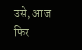उसे, आज फिर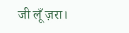जी लूँ ज़रा।